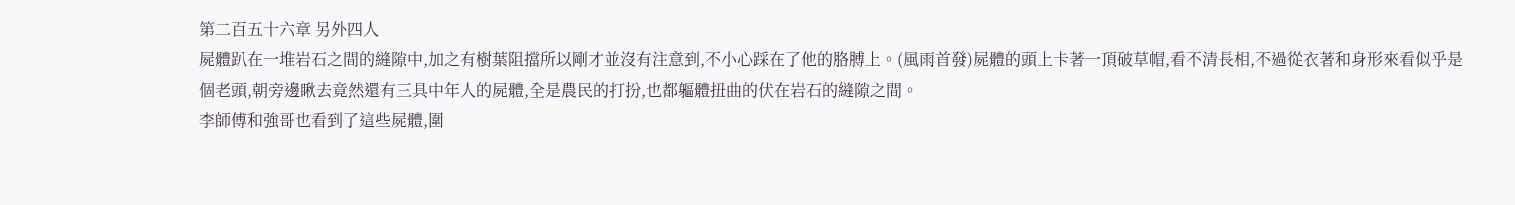第二百五十六章 另外四人
屍體趴在一堆岩石之間的縫隙中,加之有樹葉阻擋所以剛才並沒有注意到,不小心踩在了他的胳膊上。(風雨首發)屍體的頭上卡著一頂破草帽,看不清長相,不過從衣著和身形來看似乎是個老頭,朝旁邊瞅去竟然還有三具中年人的屍體,全是農民的打扮,也都軀體扭曲的伏在岩石的縫隙之間。
李師傅和強哥也看到了這些屍體,圍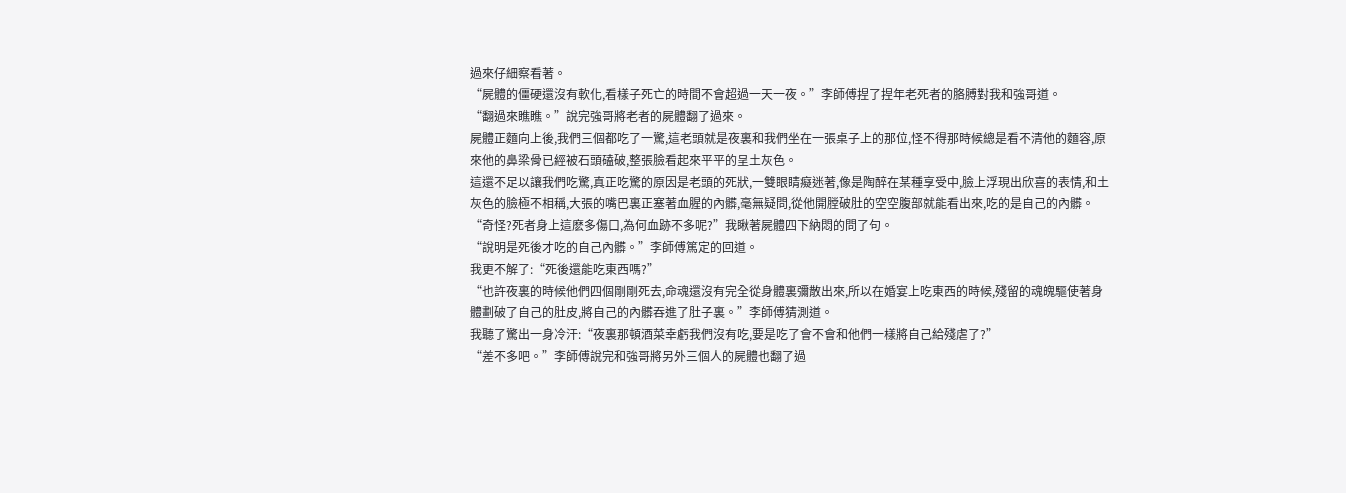過來仔細察看著。
“屍體的僵硬還沒有軟化,看樣子死亡的時間不會超過一天一夜。”李師傅捏了捏年老死者的胳膊對我和強哥道。
“翻過來瞧瞧。”說完強哥將老者的屍體翻了過來。
屍體正麵向上後,我們三個都吃了一驚,這老頭就是夜裏和我們坐在一張桌子上的那位,怪不得那時候總是看不清他的麵容,原來他的鼻梁骨已經被石頭磕破,整張臉看起來平平的呈土灰色。
這還不足以讓我們吃驚,真正吃驚的原因是老頭的死狀,一雙眼睛癡迷著,像是陶醉在某種享受中,臉上浮現出欣喜的表情,和土灰色的臉極不相稱,大張的嘴巴裏正塞著血腥的內髒,毫無疑問,從他開膛破肚的空空腹部就能看出來,吃的是自己的內髒。
“奇怪?死者身上這麽多傷口,為何血跡不多呢?”我瞅著屍體四下納悶的問了句。
“說明是死後才吃的自己內髒。”李師傅篤定的回道。
我更不解了:“死後還能吃東西嗎?”
“也許夜裏的時候他們四個剛剛死去,命魂還沒有完全從身體裏彌散出來,所以在婚宴上吃東西的時候,殘留的魂魄驅使著身體劃破了自己的肚皮,將自己的內髒吞進了肚子裏。”李師傅猜測道。
我聽了驚出一身冷汗:“夜裏那頓酒菜幸虧我們沒有吃,要是吃了會不會和他們一樣將自己給殘虐了?”
“差不多吧。”李師傅說完和強哥將另外三個人的屍體也翻了過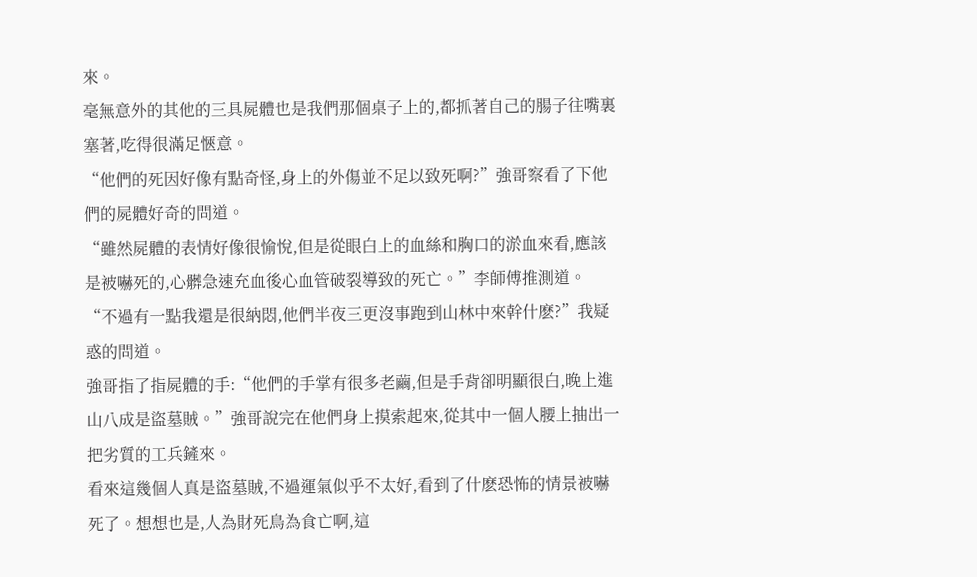來。
毫無意外的其他的三具屍體也是我們那個桌子上的,都抓著自己的腸子往嘴裏塞著,吃得很滿足愜意。
“他們的死因好像有點奇怪,身上的外傷並不足以致死啊?”強哥察看了下他們的屍體好奇的問道。
“雖然屍體的表情好像很愉悅,但是從眼白上的血絲和胸口的淤血來看,應該是被嚇死的,心髒急速充血後心血管破裂導致的死亡。”李師傅推測道。
“不過有一點我還是很納悶,他們半夜三更沒事跑到山林中來幹什麽?”我疑惑的問道。
強哥指了指屍體的手:“他們的手掌有很多老繭,但是手背卻明顯很白,晚上進山八成是盜墓賊。”強哥說完在他們身上摸索起來,從其中一個人腰上抽出一把劣質的工兵鏟來。
看來這幾個人真是盜墓賊,不過運氣似乎不太好,看到了什麽恐怖的情景被嚇死了。想想也是,人為財死鳥為食亡啊,這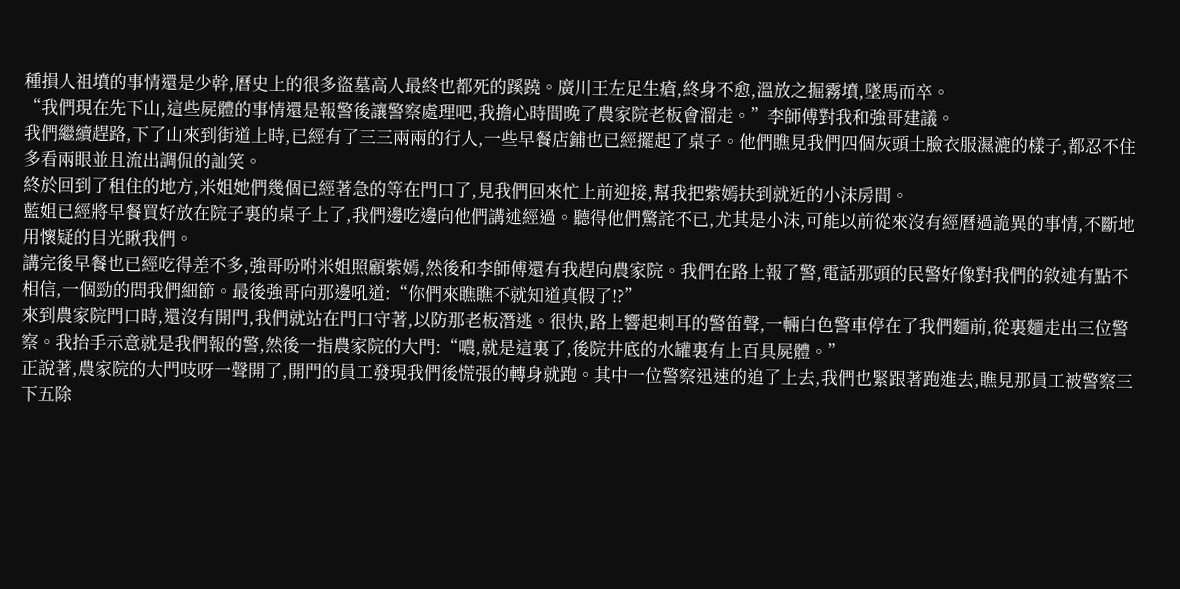種損人祖墳的事情還是少幹,曆史上的很多盜墓高人最終也都死的蹊蹺。廣川王左足生瘡,終身不愈,溫放之掘霧墳,墜馬而卒。
“我們現在先下山,這些屍體的事情還是報警後讓警察處理吧,我擔心時間晚了農家院老板會溜走。”李師傅對我和強哥建議。
我們繼續趕路,下了山來到街道上時,已經有了三三兩兩的行人,一些早餐店鋪也已經擺起了桌子。他們瞧見我們四個灰頭土臉衣服濕漉的樣子,都忍不住多看兩眼並且流出調侃的訕笑。
終於回到了租住的地方,米姐她們幾個已經著急的等在門口了,見我們回來忙上前迎接,幫我把紫嫣扶到就近的小沫房間。
藍姐已經將早餐買好放在院子裏的桌子上了,我們邊吃邊向他們講述經過。聽得他們驚詫不已,尤其是小沫,可能以前從來沒有經曆過詭異的事情,不斷地用懷疑的目光瞅我們。
講完後早餐也已經吃得差不多,強哥吩咐米姐照顧紫嫣,然後和李師傅還有我趕向農家院。我們在路上報了警,電話那頭的民警好像對我們的敘述有點不相信,一個勁的問我們細節。最後強哥向那邊吼道:“你們來瞧瞧不就知道真假了!?”
來到農家院門口時,還沒有開門,我們就站在門口守著,以防那老板潛逃。很快,路上響起刺耳的警笛聲,一輛白色警車停在了我們麵前,從裏麵走出三位警察。我抬手示意就是我們報的警,然後一指農家院的大門:“噥,就是這裏了,後院井底的水罐裏有上百具屍體。”
正說著,農家院的大門吱呀一聲開了,開門的員工發現我們後慌張的轉身就跑。其中一位警察迅速的追了上去,我們也緊跟著跑進去,瞧見那員工被警察三下五除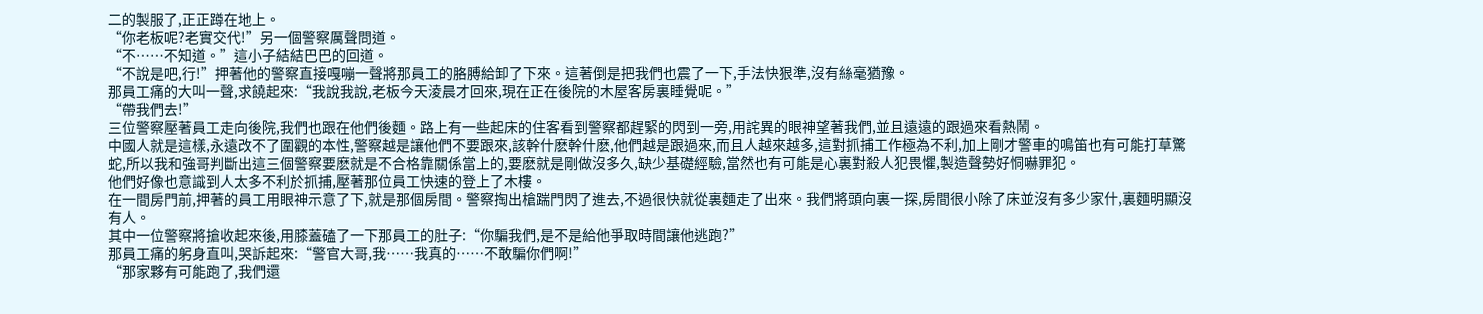二的製服了,正正蹲在地上。
“你老板呢?老實交代!”另一個警察厲聲問道。
“不……不知道。”這小子結結巴巴的回道。
“不說是吧,行!”押著他的警察直接嘎嘣一聲將那員工的胳膊給卸了下來。這著倒是把我們也震了一下,手法快狠準,沒有絲毫猶豫。
那員工痛的大叫一聲,求饒起來:“我說我說,老板今天淩晨才回來,現在正在後院的木屋客房裏睡覺呢。”
“帶我們去!”
三位警察壓著員工走向後院,我們也跟在他們後麵。路上有一些起床的住客看到警察都趕緊的閃到一旁,用詫異的眼神望著我們,並且遠遠的跟過來看熱鬧。
中國人就是這樣,永遠改不了圍觀的本性,警察越是讓他們不要跟來,該幹什麽幹什麽,他們越是跟過來,而且人越來越多,這對抓捕工作極為不利,加上剛才警車的鳴笛也有可能打草驚蛇,所以我和強哥判斷出這三個警察要麽就是不合格靠關係當上的,要麽就是剛做沒多久,缺少基礎經驗,當然也有可能是心裏對殺人犯畏懼,製造聲勢好恫嚇罪犯。
他們好像也意識到人太多不利於抓捕,壓著那位員工快速的登上了木樓。
在一間房門前,押著的員工用眼神示意了下,就是那個房間。警察掏出槍踹門閃了進去,不過很快就從裏麵走了出來。我們將頭向裏一探,房間很小除了床並沒有多少家什,裏麵明顯沒有人。
其中一位警察將搶收起來後,用膝蓋磕了一下那員工的肚子:“你騙我們,是不是給他爭取時間讓他逃跑?”
那員工痛的躬身直叫,哭訴起來:“警官大哥,我……我真的……不敢騙你們啊!”
“那家夥有可能跑了,我們還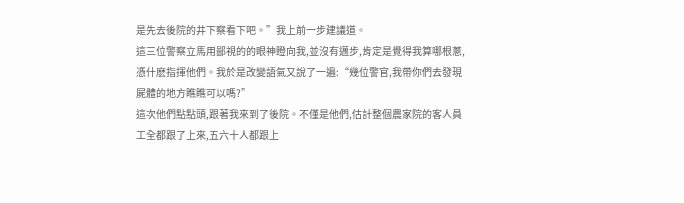是先去後院的井下察看下吧。”我上前一步建議道。
這三位警察立馬用鄙視的的眼神瞪向我,並沒有邁步,肯定是覺得我算哪根蔥,憑什麽指揮他們。我於是改變語氣又說了一遍:“幾位警官,我帶你們去發現屍體的地方瞧瞧可以嗎?”
這次他們點點頭,跟著我來到了後院。不僅是他們,估計整個農家院的客人員工全都跟了上來,五六十人都跟上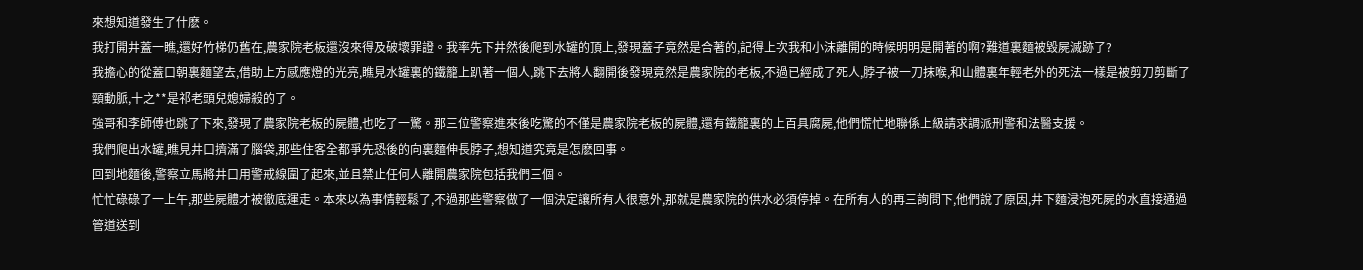來想知道發生了什麽。
我打開井蓋一瞧,還好竹梯仍舊在,農家院老板還沒來得及破壞罪證。我率先下井然後爬到水罐的頂上,發現蓋子竟然是合著的,記得上次我和小沫離開的時候明明是開著的啊?難道裏麵被毀屍滅跡了?
我擔心的從蓋口朝裏麵望去,借助上方感應燈的光亮,瞧見水罐裏的鐵籠上趴著一個人,跳下去將人翻開後發現竟然是農家院的老板,不過已經成了死人,脖子被一刀抹喉,和山體裏年輕老外的死法一樣是被剪刀剪斷了頸動脈,十之**是祁老頭兒媳婦殺的了。
強哥和李師傅也跳了下來,發現了農家院老板的屍體,也吃了一驚。那三位警察進來後吃驚的不僅是農家院老板的屍體,還有鐵籠裏的上百具腐屍,他們慌忙地聯係上級請求調派刑警和法醫支援。
我們爬出水罐,瞧見井口擠滿了腦袋,那些住客全都爭先恐後的向裏麵伸長脖子,想知道究竟是怎麽回事。
回到地麵後,警察立馬將井口用警戒線圍了起來,並且禁止任何人離開農家院包括我們三個。
忙忙碌碌了一上午,那些屍體才被徹底運走。本來以為事情輕鬆了,不過那些警察做了一個決定讓所有人很意外,那就是農家院的供水必須停掉。在所有人的再三詢問下,他們說了原因,井下麵浸泡死屍的水直接通過管道送到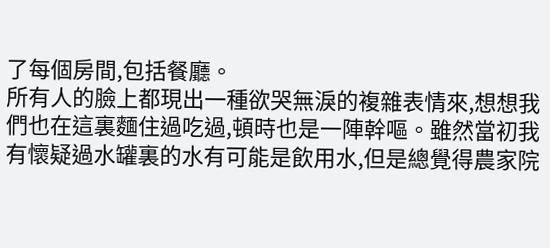了每個房間,包括餐廳。
所有人的臉上都現出一種欲哭無淚的複雜表情來,想想我們也在這裏麵住過吃過,頓時也是一陣幹嘔。雖然當初我有懷疑過水罐裏的水有可能是飲用水,但是總覺得農家院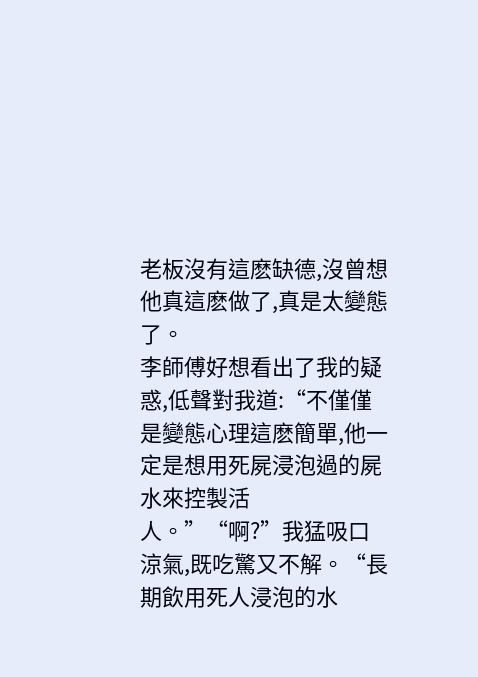老板沒有這麽缺德,沒曾想他真這麽做了,真是太變態了。
李師傅好想看出了我的疑惑,低聲對我道:“不僅僅是變態心理這麽簡單,他一定是想用死屍浸泡過的屍水來控製活人。”“啊?”我猛吸口涼氣,既吃驚又不解。“長期飲用死人浸泡的水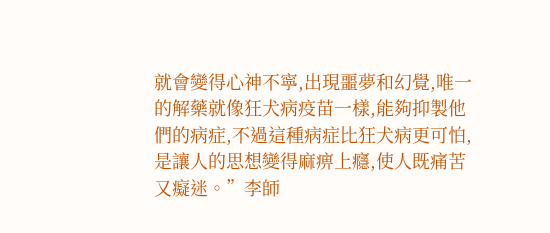就會變得心神不寧,出現噩夢和幻覺,唯一的解藥就像狂犬病疫苗一樣,能夠抑製他們的病症,不過這種病症比狂犬病更可怕,是讓人的思想變得麻痹上癮,使人既痛苦又癡迷。”李師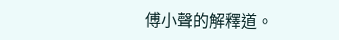傅小聲的解釋道。